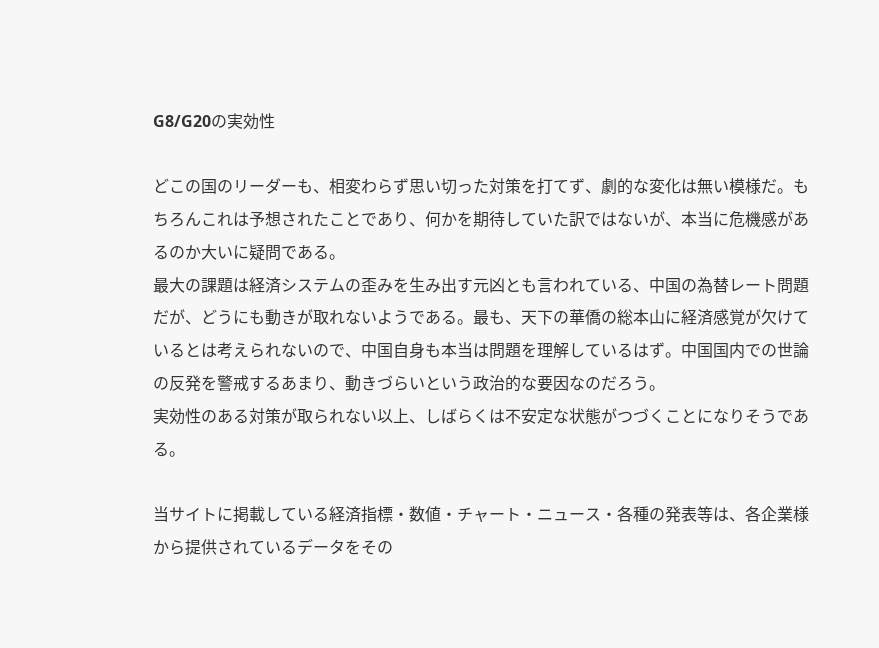G8/G20の実効性

どこの国のリーダーも、相変わらず思い切った対策を打てず、劇的な変化は無い模様だ。もちろんこれは予想されたことであり、何かを期待していた訳ではないが、本当に危機感があるのか大いに疑問である。
最大の課題は経済システムの歪みを生み出す元凶とも言われている、中国の為替レート問題だが、どうにも動きが取れないようである。最も、天下の華僑の総本山に経済感覚が欠けているとは考えられないので、中国自身も本当は問題を理解しているはず。中国国内での世論の反発を警戒するあまり、動きづらいという政治的な要因なのだろう。
実効性のある対策が取られない以上、しばらくは不安定な状態がつづくことになりそうである。

当サイトに掲載している経済指標・数値・チャート・ニュース・各種の発表等は、各企業様から提供されているデータをその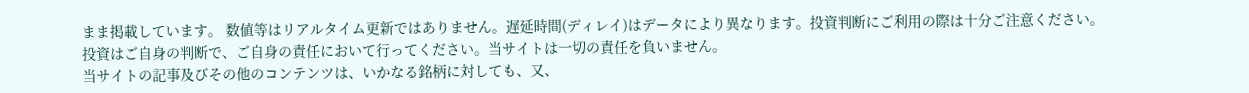まま掲載しています。 数値等はリアルタイム更新ではありません。遅延時間(ディレイ)はデータにより異なります。投資判断にご利用の際は十分ご注意ください。
投資はご自身の判断で、ご自身の責任において行ってください。当サイトは一切の責任を負いません。
当サイトの記事及びその他のコンテンツは、いかなる銘柄に対しても、又、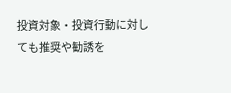投資対象・投資行動に対しても推奨や勧誘を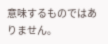意味するものではありません。